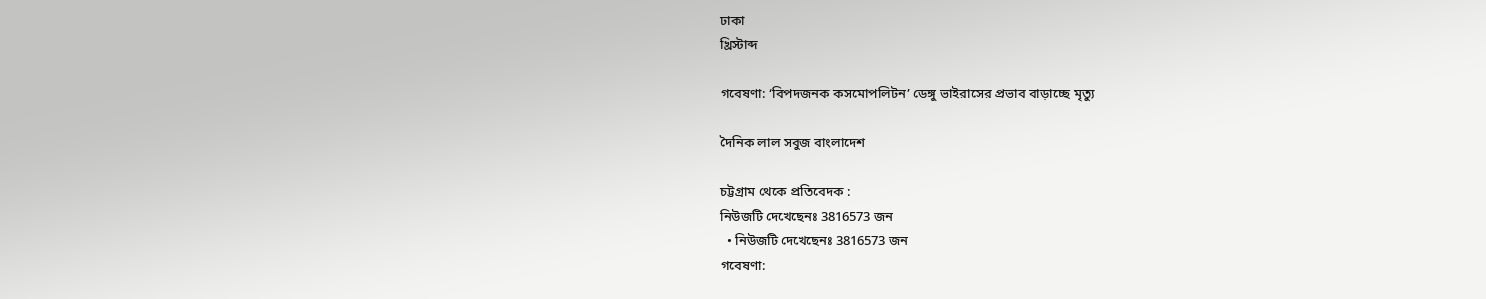ঢাকা
খ্রিস্টাব্দ

গবেষণা: ‘বিপদজনক কসমোপলিটন’ ডেঙ্গু ভাইরাসের প্রভাব বাড়াচ্ছে মৃত্যু

দৈনিক লাল সবুজ বাংলাদেশ

চট্টগ্রাম থেকে প্রতিবেদক :
নিউজটি দেখেছেনঃ 3816573 জন
  • নিউজটি দেখেছেনঃ 3816573 জন
গবেষণা: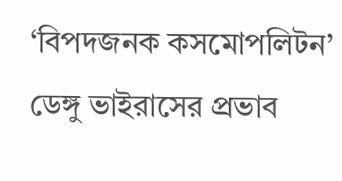‘বিপদজনক কসমোপলিটন’ ডেঙ্গু ভাইরাসের প্রভাব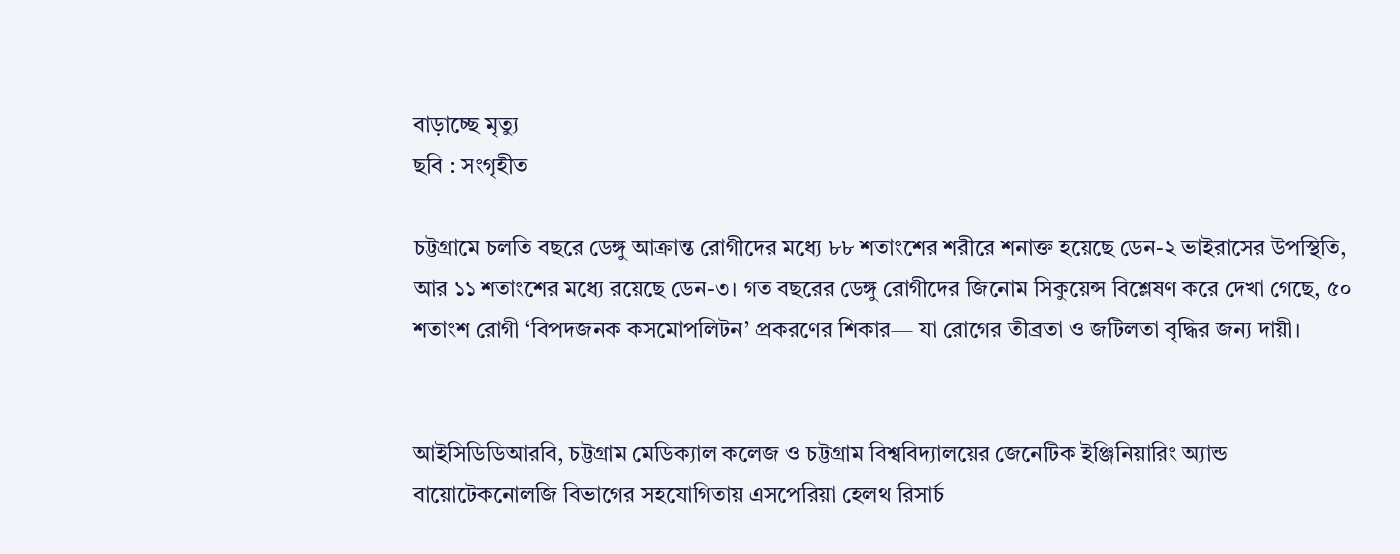বাড়াচ্ছে মৃত্যু
ছবি : সংগৃহীত

চট্টগ্রামে চলতি বছরে ডেঙ্গু আক্রান্ত রোগীদের মধ্যে ৮৮ শতাংশের শরীরে শনাক্ত হয়েছে ডেন-২ ভাইরাসের উপস্থিতি, আর ১১ শতাংশের মধ্যে রয়েছে ডেন-৩। গত বছরের ডেঙ্গু রোগীদের জিনোম সিকুয়েন্স বিশ্লেষণ করে দেখা গেছে, ৫০ শতাংশ রোগী ‘বিপদজনক কসমোপলিটন’ প্রকরণের শিকার— যা রোগের তীব্রতা ও জটিলতা বৃদ্ধির জন্য দায়ী।


আইসিডিডিআরবি, চট্টগ্রাম মেডিক্যাল কলেজ ও চট্টগ্রাম বিশ্ববিদ্যালয়ের জেনেটিক ইঞ্জিনিয়ারিং অ্যান্ড বায়োটেকনোলজি বিভাগের সহযোগিতায় এসপেরিয়া হেলথ রিসার্চ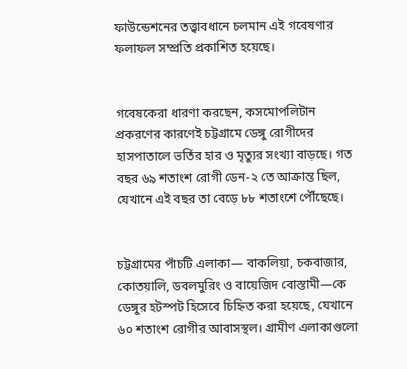ফাউন্ডেশনের তত্ত্বাবধানে চলমান এই গবেষণার ফলাফল সম্প্রতি প্রকাশিত হয়েছে।


গবেষকেরা ধারণা করছেন, কসমোপলিটান প্রকরণের কারণেই চট্টগ্রামে ডেঙ্গু রোগীদের হাসপাতালে ভর্তির হার ও মৃত্যুর সংখ্যা বাড়ছে। গত বছর ৬৯ শতাংশ রোগী ডেন-২ তে আক্রান্ত ছিল, যেখানে এই বছর তা বেড়ে ৮৮ শতাংশে পৌঁছেছে।


চট্টগ্রামের পাঁচটি এলাকা— বাকলিয়া, চকবাজার, কোতয়ালি, ডবলমুরিং ও বায়েজিদ বোস্তামী—কে ডেঙ্গুর হটস্পট হিসেবে চিহ্নিত করা হয়েছে, যেখানে ৬০ শতাংশ রোগীর আবাসস্থল। গ্রামীণ এলাকাগুলো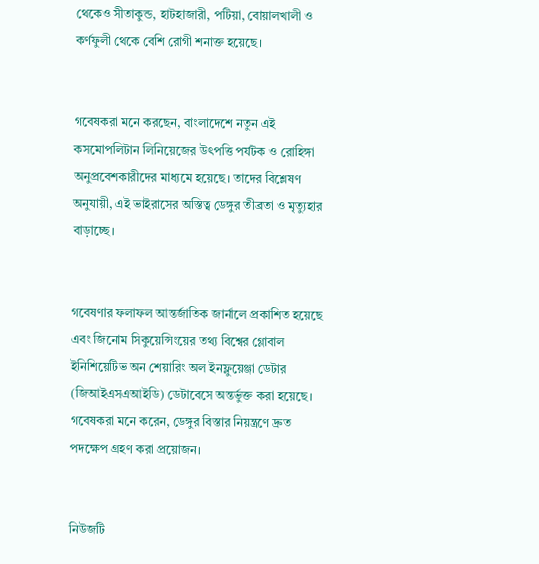থেকেও সীতাকুন্ড, হাটহাজারী, পটিয়া, বোয়ালখালী ও কর্ণফুলী থেকে বেশি রোগী শনাক্ত হয়েছে।


গবেষকরা মনে করছেন, বাংলাদেশে নতুন এই কসমোপলিটান লিনিয়েজের উৎপত্তি পর্যটক ও রোহিঙ্গা অনুপ্রবেশকারীদের মাধ্যমে হয়েছে। তাদের বিশ্লেষণ অনুযায়ী, এই ভাইরাসের অস্তিত্ব ডেঙ্গুর তীব্রতা ও মৃত্যুহার বাড়াচ্ছে।


গবেষণার ফলাফল আন্তর্জাতিক জার্নালে প্রকাশিত হয়েছে এবং জিনোম সিকুয়েন্সিংয়ের তথ্য বিশ্বের গ্লোবাল ইনিশিয়েটিভ অন শেয়ারিং অল ইনফ্লুয়েঞ্জা ডেটার (জিআইএসএআইডি) ডেটাবেসে অন্তর্ভুক্ত করা হয়েছে। গবেষকরা মনে করেন, ডেঙ্গুর বিস্তার নিয়ন্ত্রণে দ্রুত পদক্ষেপ গ্রহণ করা প্রয়োজন।


নিউজটি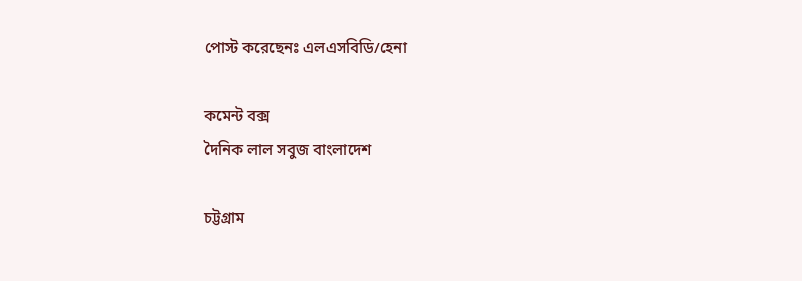পোস্ট করেছেনঃ এলএসবিডি/হেনা

কমেন্ট বক্স
দৈনিক লাল সবুজ বাংলাদেশ

চট্টগ্রাম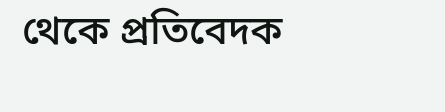থেকে প্রতিবেদক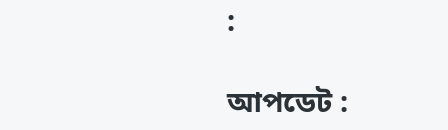:

আপডেট :